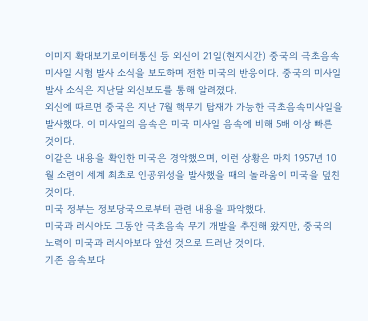이미지 확대보기로이터통신 등 외신이 21일(현지시간) 중국의 극초음속미사일 시험 발사 소식을 보도하며 전한 미국의 반응이다. 중국의 미사일 발사 소식은 지난달 외신보도를 통해 알려졌다.
외신에 따르면 중국은 지난 7월 핵무기 탑재가 가능한 극초음속미사일을 발사했다. 이 미사일의 음속은 미국 미사일 음속에 비해 5배 이상 빠른 것이다.
이같은 내용을 확인한 미국은 경악했으며, 이런 상황은 마치 1957년 10월 소련이 세계 최초로 인공위성을 발사했을 때의 놀라움이 미국을 덮친 것이다.
미국 정부는 정보당국으로부터 관련 내용을 파악했다.
미국과 러시아도 그동안 극초음속 무기 개발을 추진해 왔지만, 중국의 노력이 미국과 러시아보다 앞선 것으로 드러난 것이다.
기존 음속보다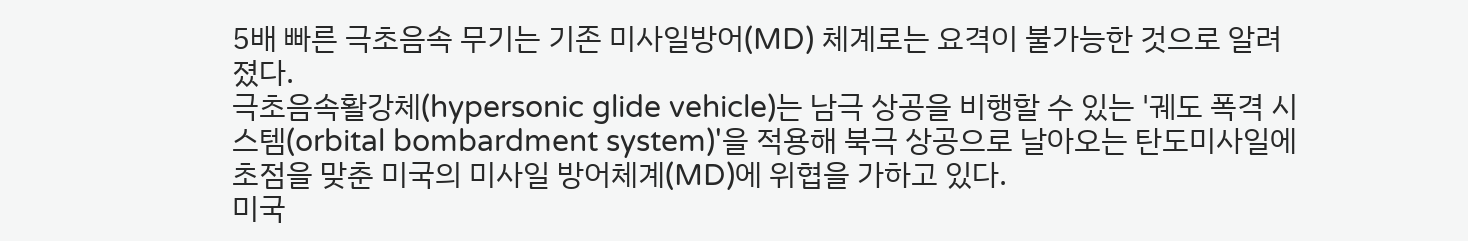5배 빠른 극초음속 무기는 기존 미사일방어(MD) 체계로는 요격이 불가능한 것으로 알려졌다.
극초음속활강체(hypersonic glide vehicle)는 남극 상공을 비행할 수 있는 '궤도 폭격 시스템(orbital bombardment system)'을 적용해 북극 상공으로 날아오는 탄도미사일에 초점을 맞춘 미국의 미사일 방어체계(MD)에 위협을 가하고 있다.
미국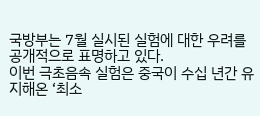국방부는 7월 실시된 실험에 대한 우려를 공개적으로 표명하고 있다.
이번 극초음속 실험은 중국이 수십 년간 유지해온 ‘최소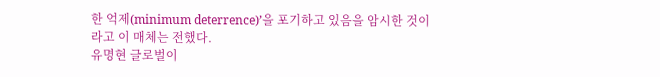한 억제(minimum deterrence)’을 포기하고 있음을 암시한 것이라고 이 매체는 전했다.
유명현 글로벌이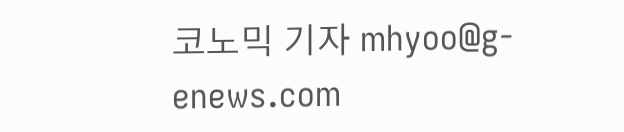코노믹 기자 mhyoo@g-enews.com